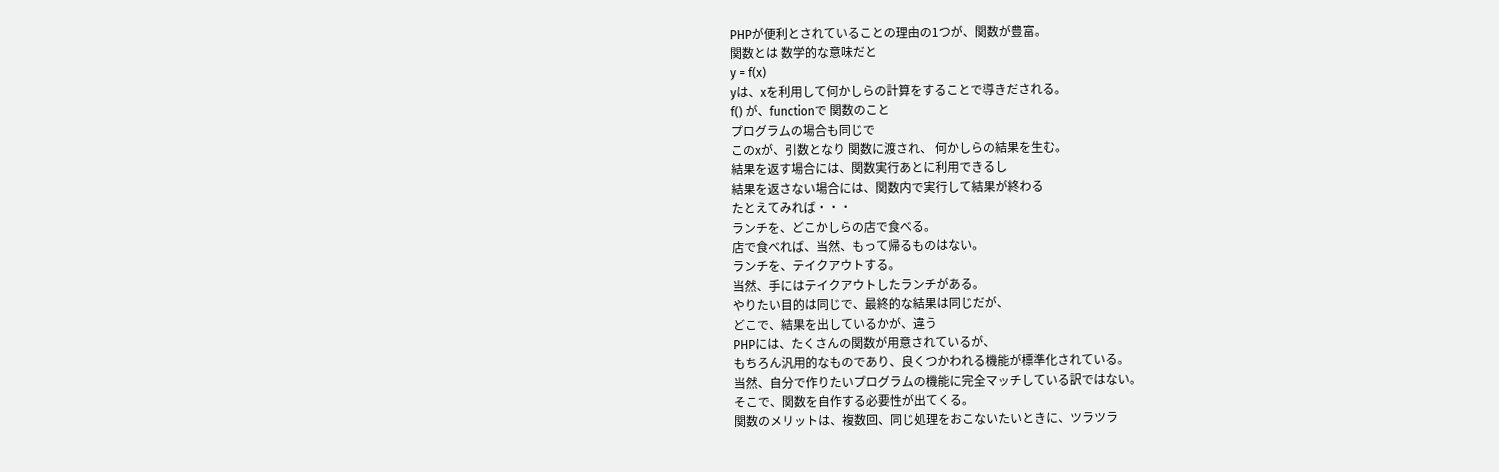PHPが便利とされていることの理由の1つが、関数が豊富。
関数とは 数学的な意味だと
y = f(x)
yは、xを利用して何かしらの計算をすることで導きだされる。
f() が、functionで 関数のこと
プログラムの場合も同じで
このxが、引数となり 関数に渡され、 何かしらの結果を生む。
結果を返す場合には、関数実行あとに利用できるし
結果を返さない場合には、関数内で実行して結果が終わる
たとえてみれば・・・
ランチを、どこかしらの店で食べる。
店で食べれば、当然、もって帰るものはない。
ランチを、テイクアウトする。
当然、手にはテイクアウトしたランチがある。
やりたい目的は同じで、最終的な結果は同じだが、
どこで、結果を出しているかが、違う
PHPには、たくさんの関数が用意されているが、
もちろん汎用的なものであり、良くつかわれる機能が標準化されている。
当然、自分で作りたいプログラムの機能に完全マッチしている訳ではない。
そこで、関数を自作する必要性が出てくる。
関数のメリットは、複数回、同じ処理をおこないたいときに、ツラツラ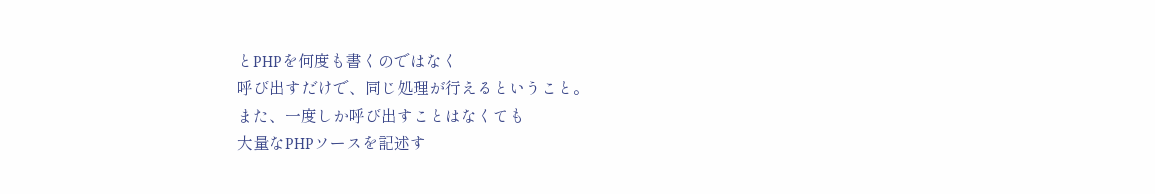とPHPを何度も書くのではなく
呼び出すだけで、同じ処理が行えるということ。
また、一度しか呼び出すことはなくても
大量なPHPソースを記述す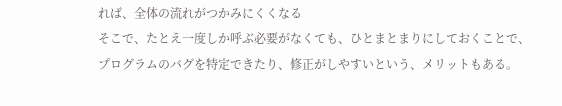れば、全体の流れがつかみにくくなる
そこで、たとえ一度しか呼ぶ必要がなくても、ひとまとまりにしておくことで、
プログラムのバグを特定できたり、修正がしやすいという、メリットもある。